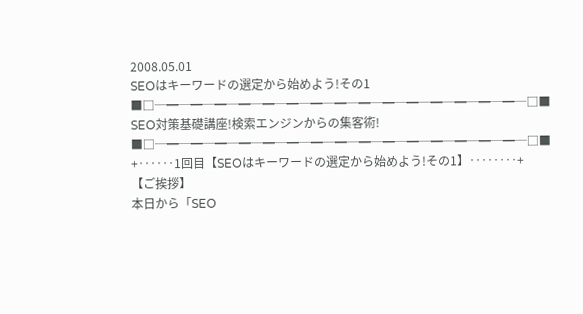2008.05.01
SEOはキーワードの選定から始めよう!その1
■□─━─━─━─━─━─━─━─━─━─━─━─━─━─━─━─□■
SEO対策基礎講座!検索エンジンからの集客術!
■□─━─━─━─━─━─━─━─━─━─━─━─━─━─━─━─□■
+‥‥‥1回目【SEOはキーワードの選定から始めよう!その1】‥‥‥‥+
【ご挨拶】
本日から「SEO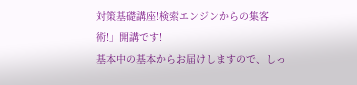対策基礎講座!検索エンジンからの集客術!」開講です!
基本中の基本からお届けしますので、しっ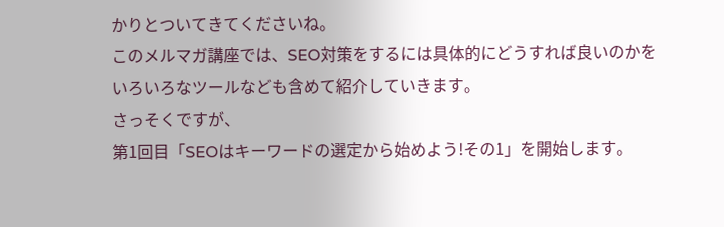かりとついてきてくださいね。
このメルマガ講座では、SEO対策をするには具体的にどうすれば良いのかを
いろいろなツールなども含めて紹介していきます。
さっそくですが、
第1回目「SEOはキーワードの選定から始めよう!その1」を開始します。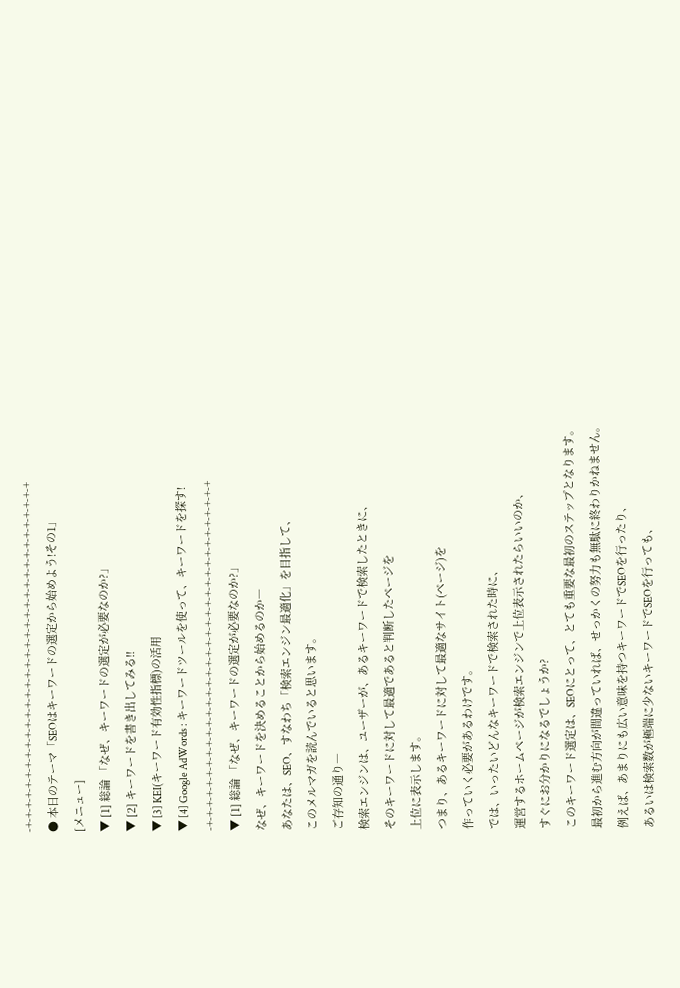-+-+-+-+-+-+-+-+-+-+-+-+-+-+-+-+-+-+-+-+-+-+-+-+-+-+-+-+-+-+-+-+-+-+-+
● 本日のテーマ「SEOはキーワードの選定から始めよう!その1」
[メニュー]
▼ [1] 総論 「なぜ、キーワードの選定が必要なのか?」
▼ [2] キーワードを書き出してみる!!
▼ [3] KEI(キーワード有効性指標)の活用
▼ [4] Google AdWords : キーワードツールを使って、キーワードを探す!
-+-+-+-+-+-+-+-+-+-+-+-+-+-+-+-+-+-+-+-+-+-+-+-+-+-+-+-+-+-+-+-+-+-+-+
▼ [1] 総論 「なぜ、キーワードの選定が必要なのか?」
なぜ、キーワードを決めることから始めるのか―
あなたは、SEO、すなわち「検索エンジン最適化」を目指して、
このメルマガを読んでいると思います。
ご存知の通り―
検索エンジンは、ユーザーが、あるキーワードで検索したときに、
そのキーワードに対して最適であると判断したページを
上位に表示します。
つまり、あるキーワードに対して最適なサイト(ページ)を
作っていく必要があるわけです。
では、いったいどんなキーワードで検索された時に、
運営するホームページが検索エンジンで上位表示されたらいいのか、
すぐにお分かりになるでしょうか?
このキーワード選定は、SEOにとって、とても重要な最初のステップとなります。
最初から進む方向が間違っていれば、せっかくの努力も無駄に終わりかねません。
例えば、あまりにも広い意味を持つキーワードでSEOを行ったり、
あるいは検索数が極端に少ないキーワードでSEOを行っても、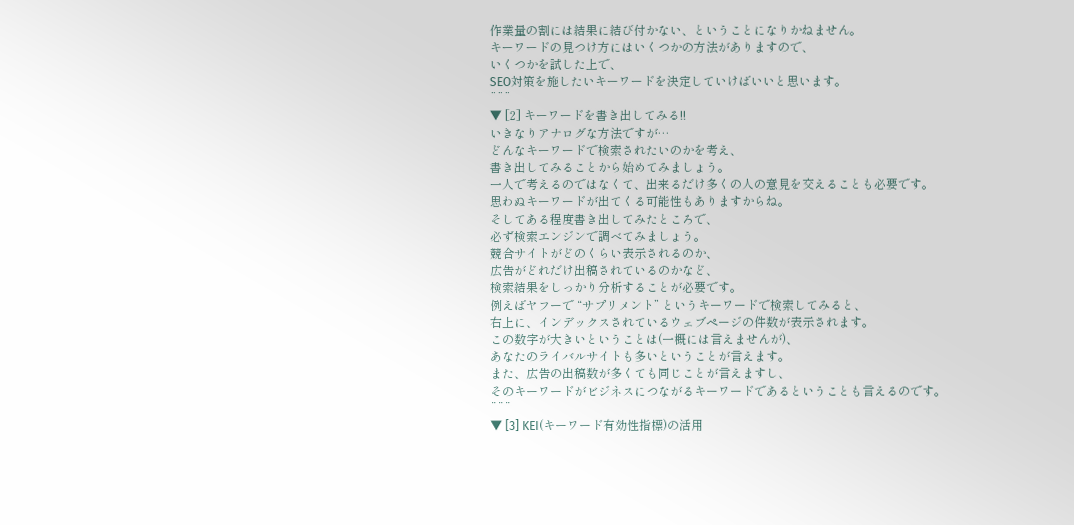作業量の割には結果に結び付かない、ということになりかねません。
キーワードの見つけ方にはいくつかの方法がありますので、
いくつかを試した上で、
SEO対策を施したいキーワードを決定していけばいいと思います。
¨¨¨
▼ [2] キーワードを書き出してみる!!
いきなりアナログな方法ですが…
どんなキーワードで検索されたいのかを考え、
書き出してみることから始めてみましょう。
一人で考えるのではなくて、出来るだけ多くの人の意見を交えることも必要です。
思わぬキーワードが出てくる可能性もありますからね。
そしてある程度書き出してみたところで、
必ず検索エンジンで調べてみましょう。
競合サイトがどのくらい表示されるのか、
広告がどれだけ出稿されているのかなど、
検索結果をしっかり分析することが必要です。
例えばヤフーで “サプリメント” というキーワードで検索してみると、
右上に、インデックスされているウェブページの件数が表示されます。
この数字が大きいということは(一概には言えませんが)、
あなたのライバルサイトも多いということが言えます。
また、広告の出稿数が多くても同じことが言えますし、
そのキーワードがビジネスにつながるキーワードであるということも言えるのです。
¨¨¨
▼ [3] KEI(キーワード有効性指標)の活用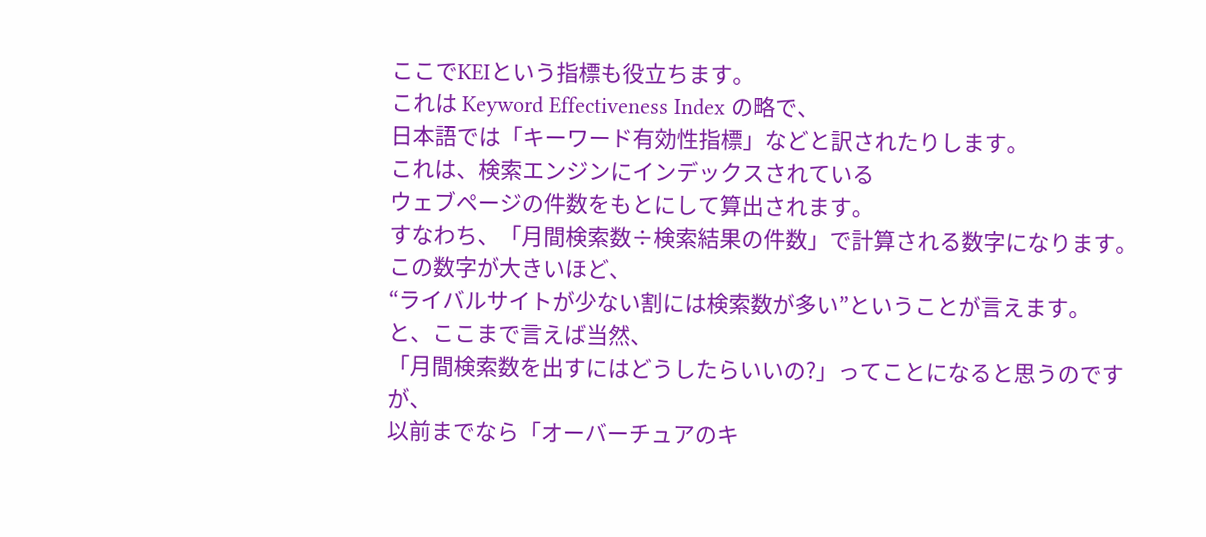ここでKEIという指標も役立ちます。
これは Keyword Effectiveness Index の略で、
日本語では「キーワード有効性指標」などと訳されたりします。
これは、検索エンジンにインデックスされている
ウェブページの件数をもとにして算出されます。
すなわち、「月間検索数÷検索結果の件数」で計算される数字になります。
この数字が大きいほど、
“ライバルサイトが少ない割には検索数が多い”ということが言えます。
と、ここまで言えば当然、
「月間検索数を出すにはどうしたらいいの?」ってことになると思うのですが、
以前までなら「オーバーチュアのキ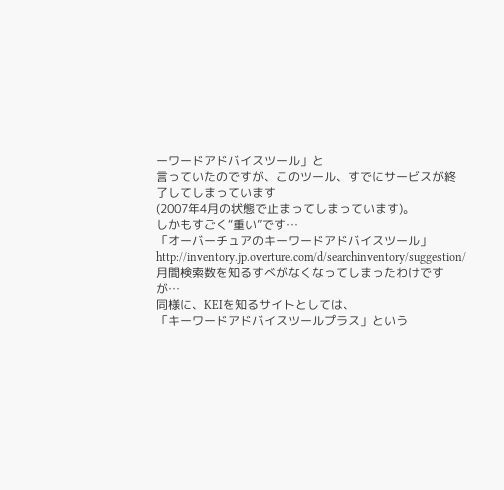ーワードアドバイスツール」と
言っていたのですが、このツール、すでにサービスが終了してしまっています
(2007年4月の状態で止まってしまっています)。
しかもすごく“重い”です…
「オーバーチュアのキーワードアドバイスツール」
http://inventory.jp.overture.com/d/searchinventory/suggestion/
月間検索数を知るすべがなくなってしまったわけですが…
同様に、KEIを知るサイトとしては、
「キーワードアドバイスツールプラス」という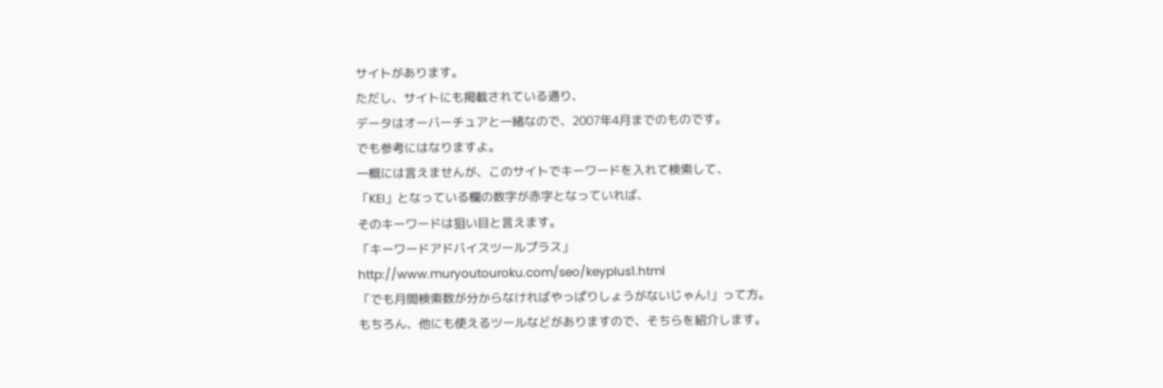サイトがあります。
ただし、サイトにも掲載されている通り、
データはオーバーチュアと一緒なので、2007年4月までのものです。
でも参考にはなりますよ。
一概には言えませんが、このサイトでキーワードを入れて検索して、
「KEI」となっている欄の数字が赤字となっていれば、
そのキーワードは狙い目と言えます。
「キーワードアドバイスツールプラス」
http://www.muryoutouroku.com/seo/keyplus1.html
「でも月間検索数が分からなければやっぱりしょうがないじゃん!」って方。
もちろん、他にも使えるツールなどがありますので、そちらを紹介します。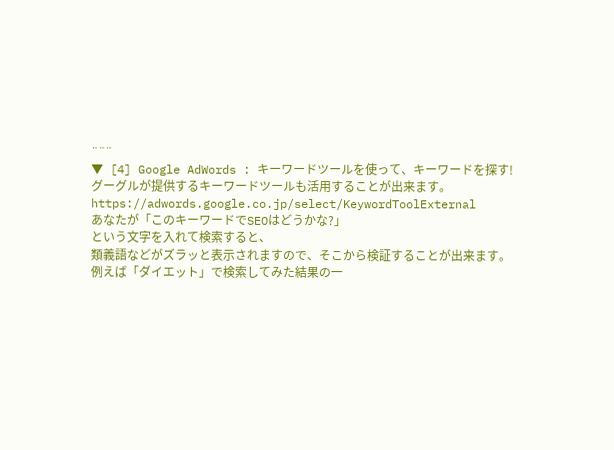¨¨¨
▼ [4] Google AdWords : キーワードツールを使って、キーワードを探す!
グーグルが提供するキーワードツールも活用することが出来ます。
https://adwords.google.co.jp/select/KeywordToolExternal
あなたが「このキーワードでSEOはどうかな?」
という文字を入れて検索すると、
類義語などがズラッと表示されますので、そこから検証することが出来ます。
例えば「ダイエット」で検索してみた結果の一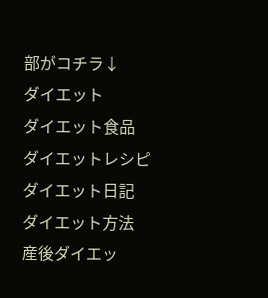部がコチラ↓
ダイエット
ダイエット食品
ダイエットレシピ
ダイエット日記
ダイエット方法
産後ダイエッ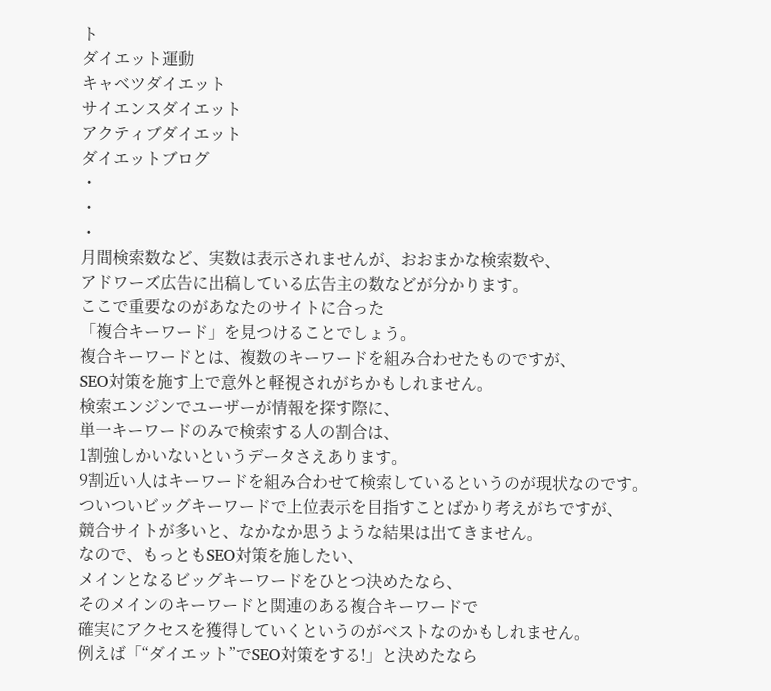ト
ダイエット運動
キャベツダイエット
サイエンスダイエット
アクティブダイエット
ダイエットブログ
・
・
・
月間検索数など、実数は表示されませんが、おおまかな検索数や、
アドワーズ広告に出稿している広告主の数などが分かります。
ここで重要なのがあなたのサイトに合った
「複合キーワード」を見つけることでしょう。
複合キーワードとは、複数のキーワードを組み合わせたものですが、
SEO対策を施す上で意外と軽視されがちかもしれません。
検索エンジンでユーザーが情報を探す際に、
単一キーワードのみで検索する人の割合は、
1割強しかいないというデータさえあります。
9割近い人はキーワードを組み合わせて検索しているというのが現状なのです。
ついついビッグキーワードで上位表示を目指すことばかり考えがちですが、
競合サイトが多いと、なかなか思うような結果は出てきません。
なので、もっともSEO対策を施したい、
メインとなるビッグキーワードをひとつ決めたなら、
そのメインのキーワードと関連のある複合キーワードで
確実にアクセスを獲得していくというのがベストなのかもしれません。
例えば「“ダイエット”でSEO対策をする!」と決めたなら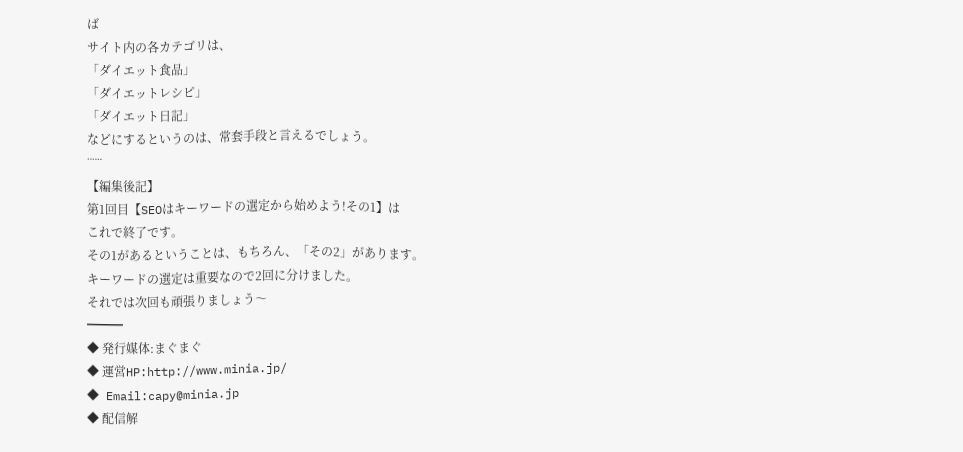ば
サイト内の各カテゴリは、
「ダイエット食品」
「ダイエットレシピ」
「ダイエット日記」
などにするというのは、常套手段と言えるでしょう。
¨¨¨
【編集後記】
第1回目【SEOはキーワードの選定から始めよう!その1】は
これで終了です。
その1があるということは、もちろん、「その2」があります。
キーワードの選定は重要なので2回に分けました。
それでは次回も頑張りましょう〜
━━━
◆ 発行媒体:まぐまぐ
◆ 運営HP:http://www.minia.jp/
◆ Email:capy@minia.jp
◆ 配信解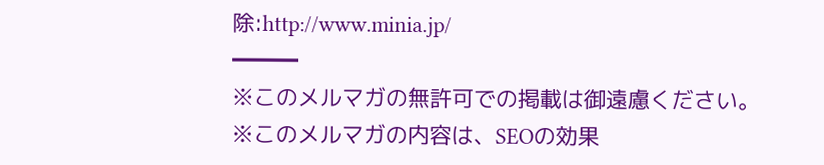除:http://www.minia.jp/
━━━
※このメルマガの無許可での掲載は御遠慮ください。
※このメルマガの内容は、SEOの効果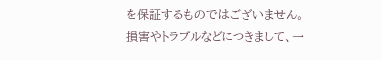を保証するものではございません。
損害やトラブルなどにつきまして、一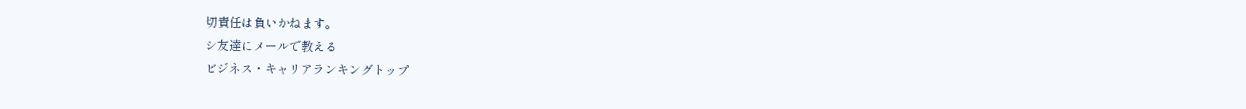切責任は負いかねます。
シ友達にメールで教える
ビジネス・キャリアランキングトップ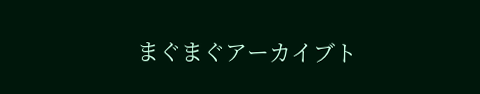まぐまぐアーカイブト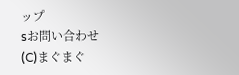ップ
sお問い合わせ
(C)まぐまぐ